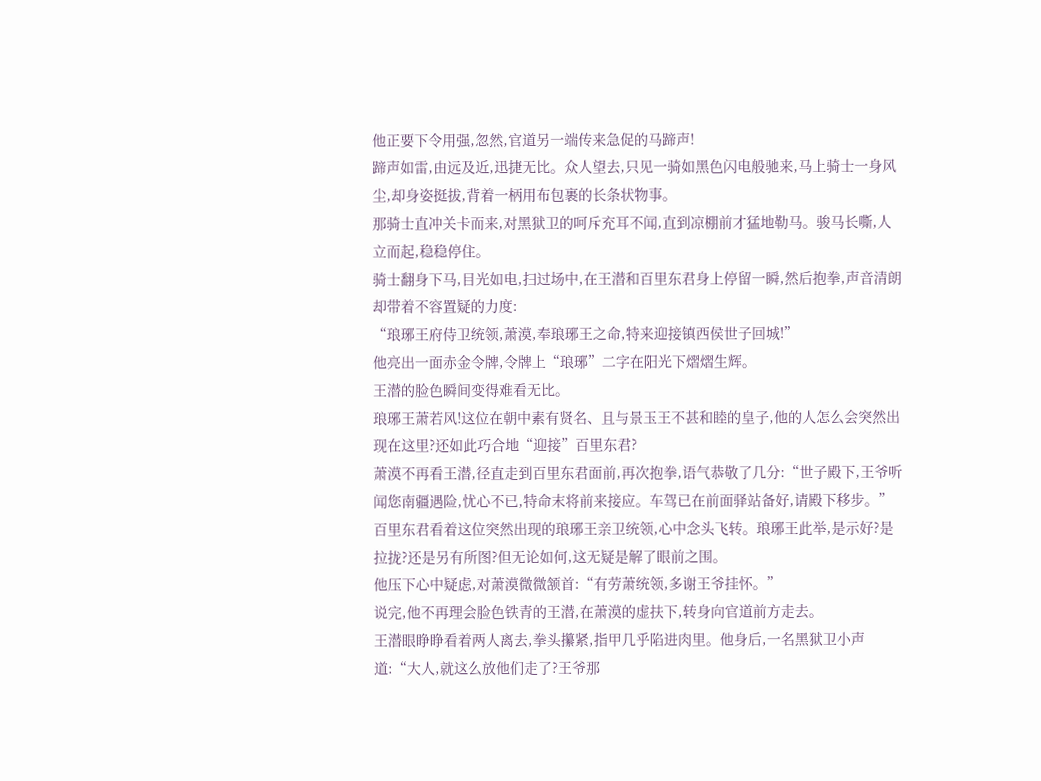他正要下令用强,忽然,官道另一端传来急促的马蹄声!
蹄声如雷,由远及近,迅捷无比。众人望去,只见一骑如黑色闪电般驰来,马上骑士一身风尘,却身姿挺拔,背着一柄用布包裹的长条状物事。
那骑士直冲关卡而来,对黑狱卫的呵斥充耳不闻,直到凉棚前才猛地勒马。骏马长嘶,人立而起,稳稳停住。
骑士翻身下马,目光如电,扫过场中,在王潜和百里东君身上停留一瞬,然后抱拳,声音清朗却带着不容置疑的力度:
“琅琊王府侍卫统领,萧漠,奉琅琊王之命,特来迎接镇西侯世子回城!”
他亮出一面赤金令牌,令牌上“琅琊”二字在阳光下熠熠生辉。
王潜的脸色瞬间变得难看无比。
琅琊王萧若风!这位在朝中素有贤名、且与景玉王不甚和睦的皇子,他的人怎么会突然出现在这里?还如此巧合地“迎接”百里东君?
萧漠不再看王潜,径直走到百里东君面前,再次抱拳,语气恭敬了几分:“世子殿下,王爷听闻您南疆遇险,忧心不已,特命末将前来接应。车驾已在前面驿站备好,请殿下移步。”
百里东君看着这位突然出现的琅琊王亲卫统领,心中念头飞转。琅琊王此举,是示好?是拉拢?还是另有所图?但无论如何,这无疑是解了眼前之围。
他压下心中疑虑,对萧漠微微颔首:“有劳萧统领,多谢王爷挂怀。”
说完,他不再理会脸色铁青的王潜,在萧漠的虚扶下,转身向官道前方走去。
王潜眼睁睁看着两人离去,拳头攥紧,指甲几乎陷进肉里。他身后,一名黑狱卫小声道:“大人,就这么放他们走了?王爷那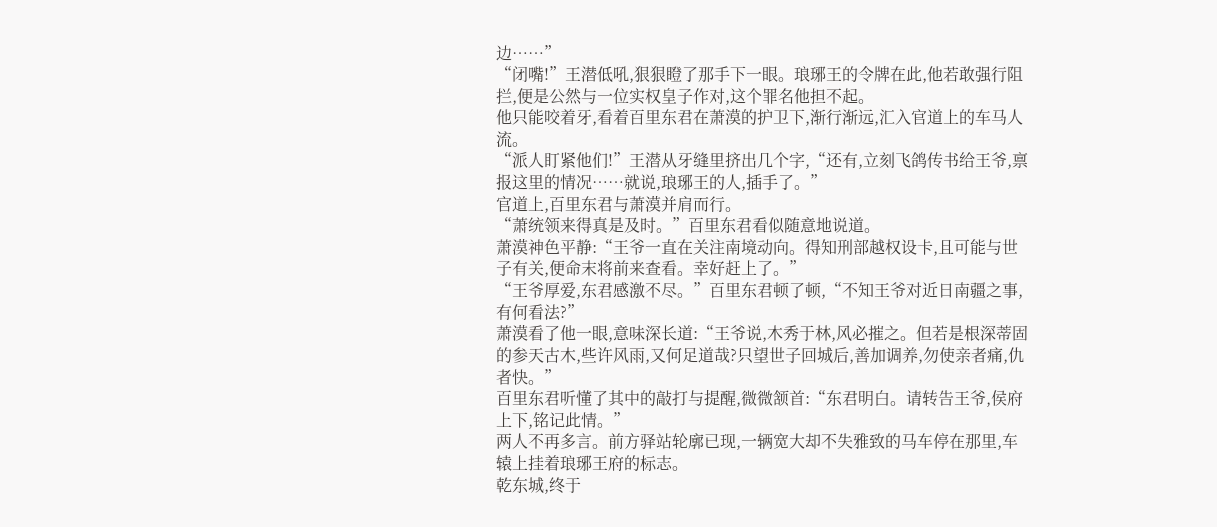边……”
“闭嘴!”王潜低吼,狠狠瞪了那手下一眼。琅琊王的令牌在此,他若敢强行阻拦,便是公然与一位实权皇子作对,这个罪名他担不起。
他只能咬着牙,看着百里东君在萧漠的护卫下,渐行渐远,汇入官道上的车马人流。
“派人盯紧他们!”王潜从牙缝里挤出几个字,“还有,立刻飞鸽传书给王爷,禀报这里的情况……就说,琅琊王的人,插手了。”
官道上,百里东君与萧漠并肩而行。
“萧统领来得真是及时。”百里东君看似随意地说道。
萧漠神色平静:“王爷一直在关注南境动向。得知刑部越权设卡,且可能与世子有关,便命末将前来查看。幸好赶上了。”
“王爷厚爱,东君感激不尽。”百里东君顿了顿,“不知王爷对近日南疆之事,有何看法?”
萧漠看了他一眼,意味深长道:“王爷说,木秀于林,风必摧之。但若是根深蒂固的参天古木,些许风雨,又何足道哉?只望世子回城后,善加调养,勿使亲者痛,仇者快。”
百里东君听懂了其中的敲打与提醒,微微颔首:“东君明白。请转告王爷,侯府上下,铭记此情。”
两人不再多言。前方驿站轮廓已现,一辆宽大却不失雅致的马车停在那里,车辕上挂着琅琊王府的标志。
乾东城,终于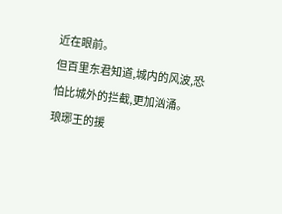近在眼前。
但百里东君知道,城内的风波,恐怕比城外的拦截,更加汹涌。
琅琊王的援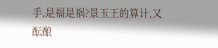手,是福是祸?景玉王的算计,又酝酿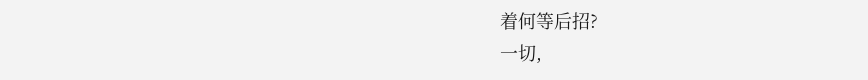着何等后招?
一切,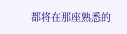都将在那座熟悉的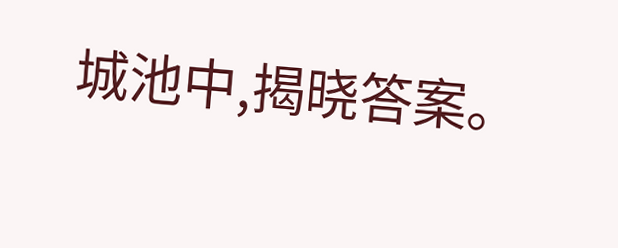城池中,揭晓答案。